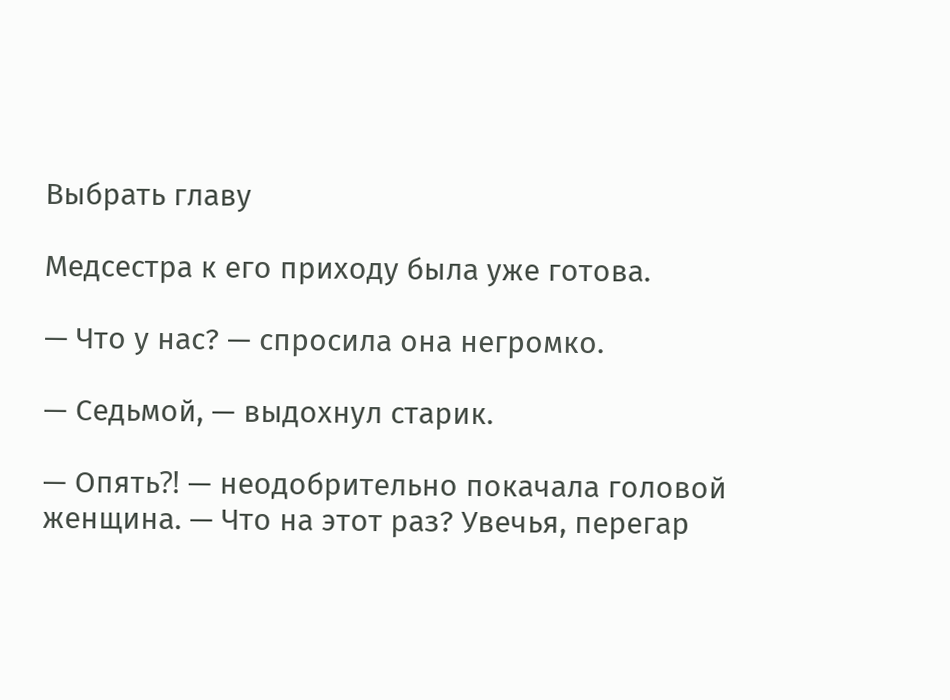Выбрать главу

Медсестра к его приходу была уже готова.

— Что у нас? — спросила она негромко.

— Седьмой, — выдохнул старик.

— Опять⁈ — неодобрительно покачала головой женщина. — Что на этот раз? Увечья, перегар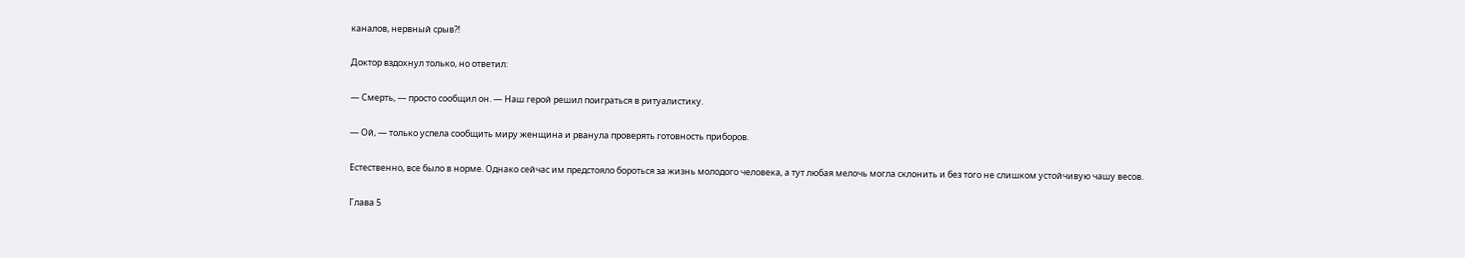каналов, нервный срыв⁈

Доктор вздохнул только, но ответил:

— Смерть, — просто сообщил он. — Наш герой решил поиграться в ритуалистику.

— Ой, — только успела сообщить миру женщина и рванула проверять готовность приборов.

Естественно, все было в норме. Однако сейчас им предстояло бороться за жизнь молодого человека, а тут любая мелочь могла склонить и без того не слишком устойчивую чашу весов.

Глава 5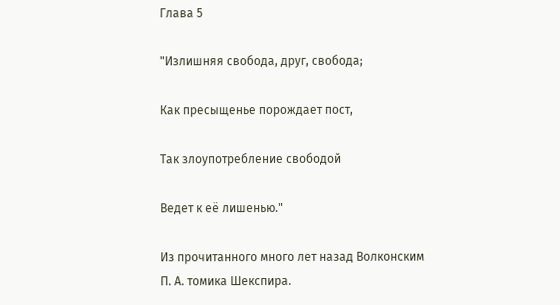Глава 5

"Излишняя свобода, друг, свобода;

Как пресыщенье порождает пост,

Так злоупотребление свободой

Ведет к её лишенью."

Из прочитанного много лет назад Волконским П. А. томика Шекспира.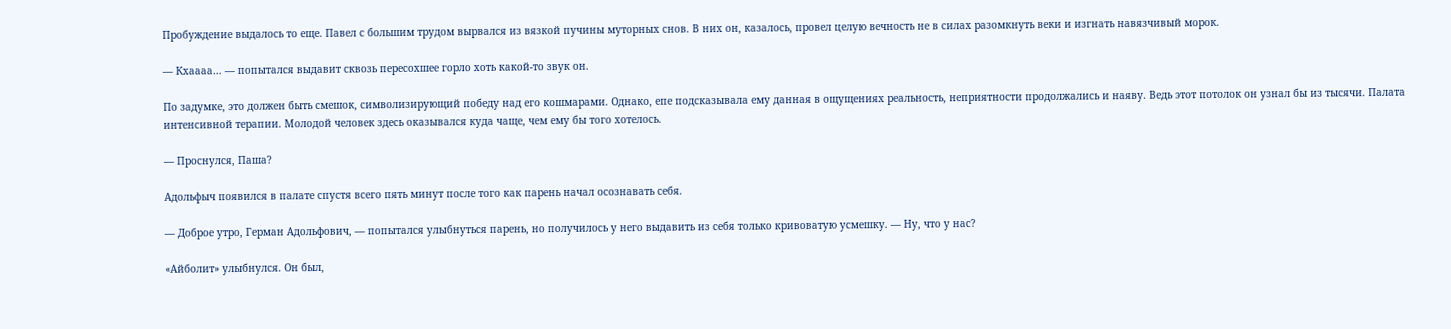Пробуждение выдалось то еще. Павел с большим трудом вырвался из вязкой пучины муторных снов. В них он, казалось, провел целую вечность не в силах разомкнуть веки и изгнать навязчивый морок.

— Кхаааа… — попытался выдавит сквозь пересохшее горло хоть какой-то звук он.

По задумке, это должен быть смешок, символизирующий победу над его кошмарами. Однако, епе подсказывала ему данная в ощущениях реальность, неприятности продолжались и наяву. Ведь этот потолок он узнал бы из тысячи. Палата интенсивной терапии. Молодой человек здесь оказывался куда чаще, чем ему бы того хотелось.

— Проснулся, Паша?

Адольфыч появился в палате спустя всего пять минут после того как парень начал осознавать себя.

— Доброе утро, Герман Адольфович, — попытался улыбнуться парень, но получилось у него выдавить из себя только кривоватую усмешку. — Ну, что у нас?

«Айболит» улыбнулся. Он был,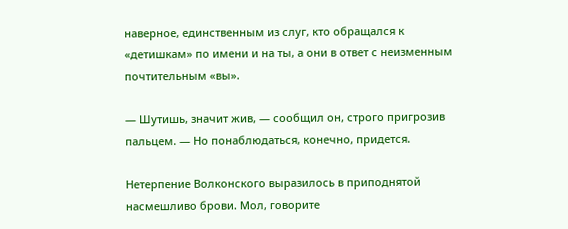наверное, единственным из слуг, кто обращался к «детишкам» по имени и на ты, а они в ответ с неизменным почтительным «вы».

— Шутишь, значит жив, — сообщил он, строго пригрозив пальцем. — Но понаблюдаться, конечно, придется.

Нетерпение Волконского выразилось в приподнятой насмешливо брови. Мол, говорите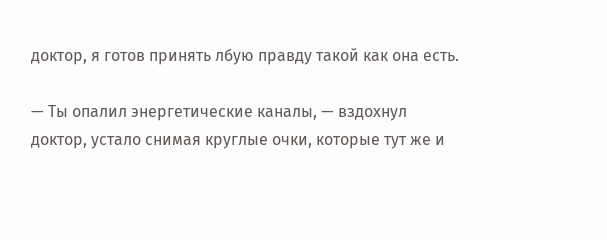доктор, я готов принять лбую правду такой как она есть.

— Ты опалил энергетические каналы, — вздохнул доктор, устало снимая круглые очки, которые тут же и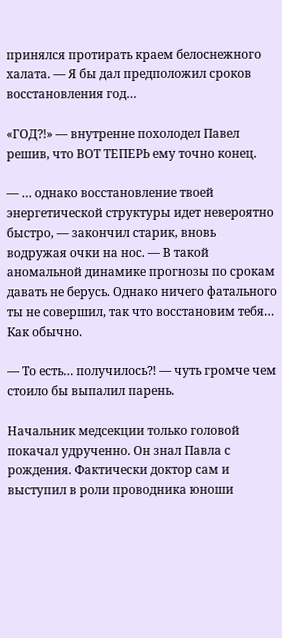принялся протирать краем белоснежного халата. — Я бы дал предположил сроков восстановления год…

«ГОД⁈» — внутренне похолодел Павел решив, что ВОТ ТЕПЕРЬ ему точно конец.

— … однако восстановление твоей энергетической структуры идет невероятно быстро, — закончил старик, вновь водружая очки на нос. — В такой аномальной динамике прогнозы по срокам давать не берусь. Однако ничего фатального ты не совершил, так что восстановим тебя… Как обычно.

— То есть… получилось⁈ — чуть громче чем стоило бы выпалил парень.

Начальник медсекции только головой покачал удрученно. Он знал Павла с рождения. Фактически доктор сам и выступил в роли проводника юноши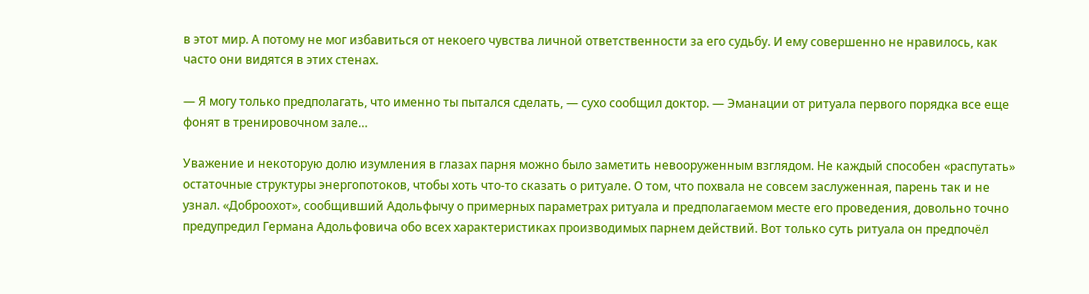в этот мир. А потому не мог избавиться от некоего чувства личной ответственности за его судьбу. И ему совершенно не нравилось, как часто они видятся в этих стенах.

— Я могу только предполагать, что именно ты пытался сделать, — сухо сообщил доктор. — Эманации от ритуала первого порядка все еще фонят в тренировочном зале…

Уважение и некоторую долю изумления в глазах парня можно было заметить невооруженным взглядом. Не каждый способен «распутать» остаточные структуры энергопотоков, чтобы хоть что-то сказать о ритуале. О том, что похвала не совсем заслуженная, парень так и не узнал. «Доброохот», сообщивший Адольфычу о примерных параметрах ритуала и предполагаемом месте его проведения, довольно точно предупредил Германа Адольфовича обо всех характеристиках производимых парнем действий. Вот только суть ритуала он предпочёл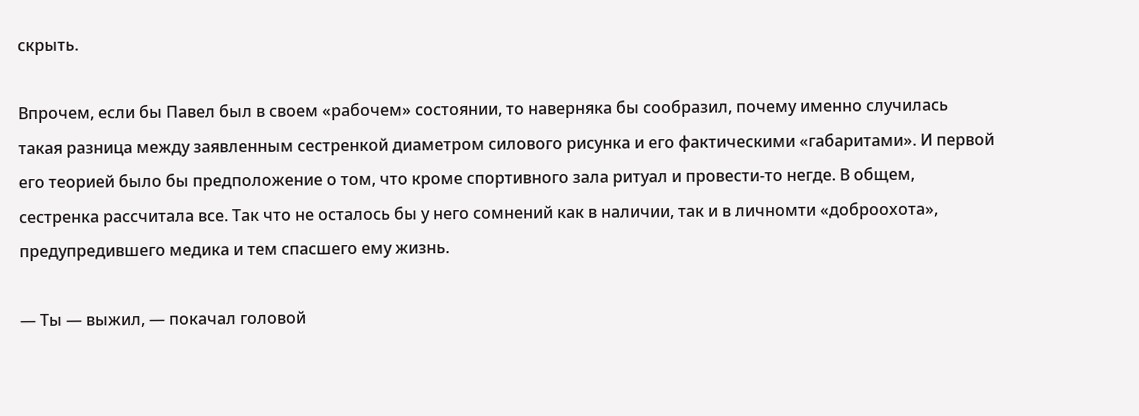скрыть.

Впрочем, если бы Павел был в своем «рабочем» состоянии, то наверняка бы сообразил, почему именно случилась такая разница между заявленным сестренкой диаметром силового рисунка и его фактическими «габаритами». И первой его теорией было бы предположение о том, что кроме спортивного зала ритуал и провести-то негде. В общем, сестренка рассчитала все. Так что не осталось бы у него сомнений как в наличии, так и в личномти «доброохота», предупредившего медика и тем спасшего ему жизнь.

— Ты — выжил, — покачал головой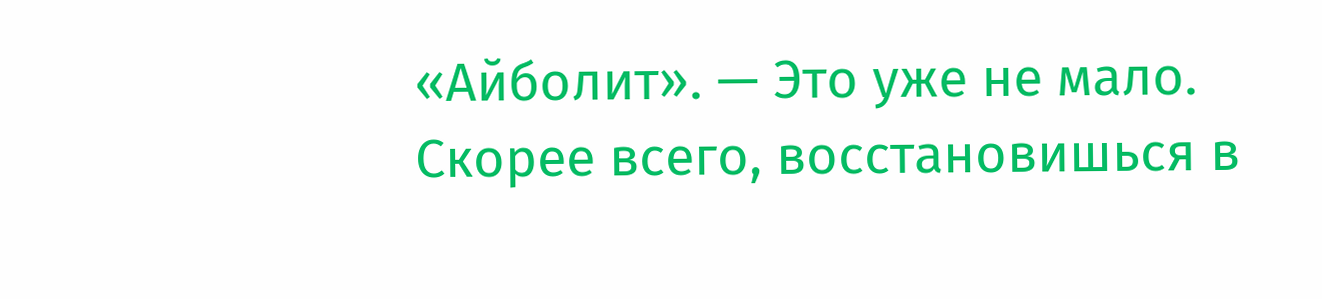«Айболит». — Это уже не мало. Скорее всего, восстановишься в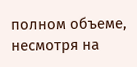полном объеме, несмотря на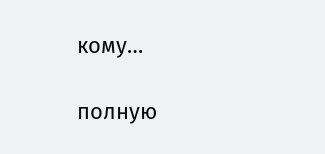кому…

полную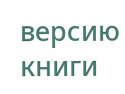версию книги